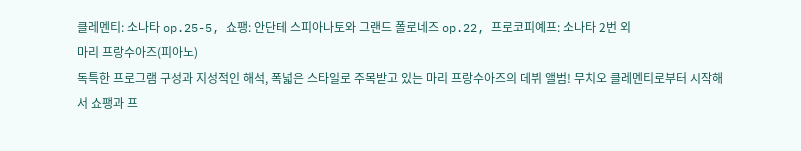클레멘티: 소나타 op.25-5, 쇼팽: 안단테 스피아나토와 그랜드 폴로네즈 op.22, 프로코피예프: 소나타 2번 외
마리 프랑수아즈(피아노)
독특한 프로그램 구성과 지성적인 해석, 폭넓은 스타일로 주목받고 있는 마리 프랑수아즈의 데뷔 앨범! 무치오 클레멘티로부터 시작해서 쇼팽과 프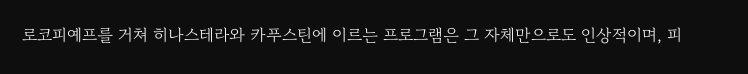로코피예프를 거쳐 히나스테라와 카푸스틴에 이르는 프로그램은 그 자체만으로도 인상적이며, 피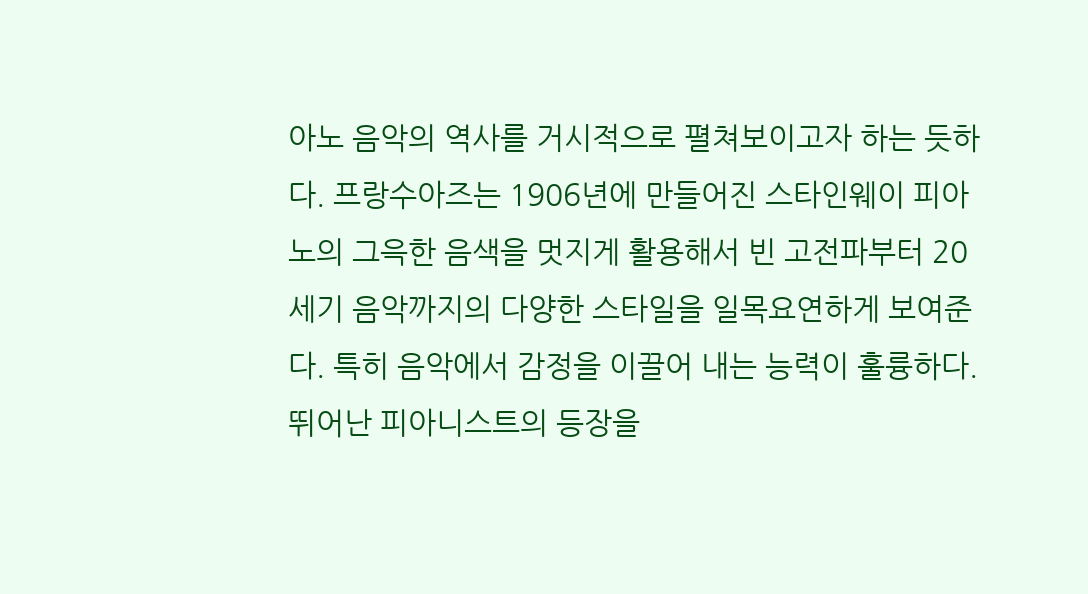아노 음악의 역사를 거시적으로 펼쳐보이고자 하는 듯하다. 프랑수아즈는 1906년에 만들어진 스타인웨이 피아노의 그윽한 음색을 멋지게 활용해서 빈 고전파부터 20세기 음악까지의 다양한 스타일을 일목요연하게 보여준다. 특히 음악에서 감정을 이끌어 내는 능력이 훌륭하다. 뛰어난 피아니스트의 등장을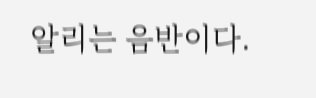알리는 음반이다.